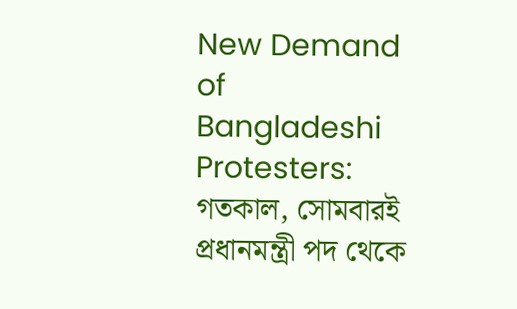New Demand of Bangladeshi Protesters: গতকাল, সোমবারই প্রধানমন্ত্রী পদ থেকে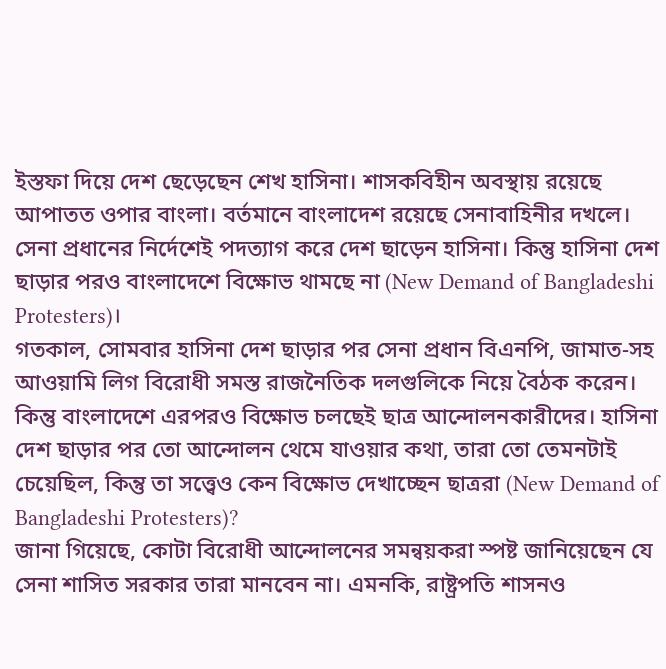ইস্তফা দিয়ে দেশ ছেড়েছেন শেখ হাসিনা। শাসকবিহীন অবস্থায় রয়েছে আপাতত ওপার বাংলা। বর্তমানে বাংলাদেশ রয়েছে সেনাবাহিনীর দখলে। সেনা প্রধানের নির্দেশেই পদত্যাগ করে দেশ ছাড়েন হাসিনা। কিন্তু হাসিনা দেশ ছাড়ার পরও বাংলাদেশে বিক্ষোভ থামছে না (New Demand of Bangladeshi Protesters)।
গতকাল, সোমবার হাসিনা দেশ ছাড়ার পর সেনা প্রধান বিএনপি, জামাত-সহ আওয়ামি লিগ বিরোধী সমস্ত রাজনৈতিক দলগুলিকে নিয়ে বৈঠক করেন। কিন্তু বাংলাদেশে এরপরও বিক্ষোভ চলছেই ছাত্র আন্দোলনকারীদের। হাসিনা দেশ ছাড়ার পর তো আন্দোলন থেমে যাওয়ার কথা, তারা তো তেমনটাই চেয়েছিল, কিন্তু তা সত্ত্বেও কেন বিক্ষোভ দেখাচ্ছেন ছাত্ররা (New Demand of Bangladeshi Protesters)?
জানা গিয়েছে, কোটা বিরোধী আন্দোলনের সমন্বয়করা স্পষ্ট জানিয়েছেন যে সেনা শাসিত সরকার তারা মানবেন না। এমনকি, রাষ্ট্রপতি শাসনও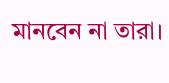মানবেন না তারা।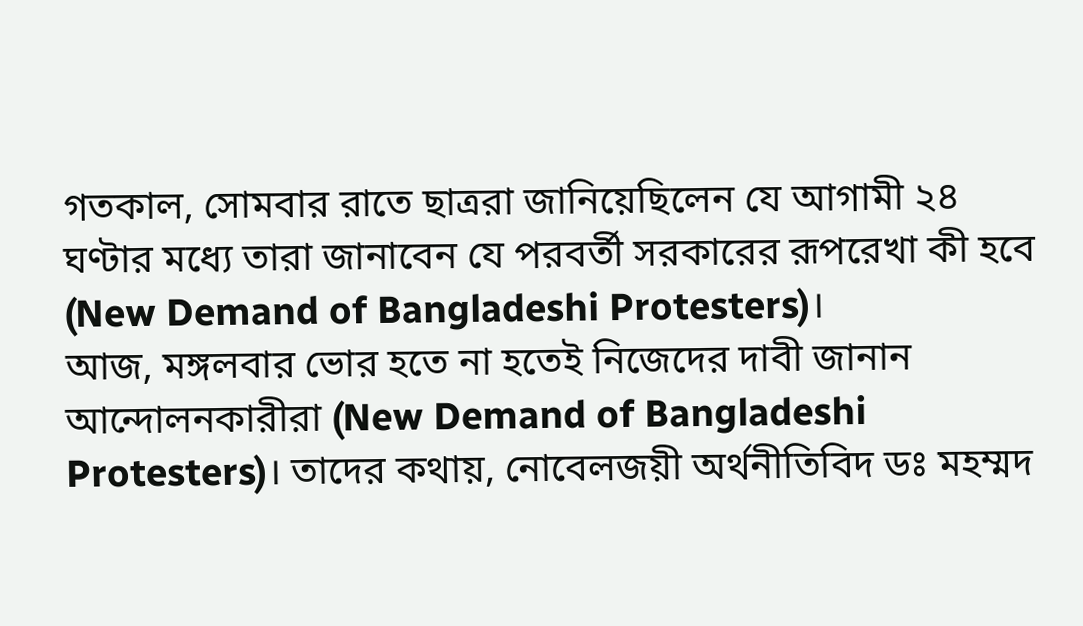গতকাল, সোমবার রাতে ছাত্ররা জানিয়েছিলেন যে আগামী ২৪ ঘণ্টার মধ্যে তারা জানাবেন যে পরবর্তী সরকারের রূপরেখা কী হবে (New Demand of Bangladeshi Protesters)।
আজ, মঙ্গলবার ভোর হতে না হতেই নিজেদের দাবী জানান আন্দোলনকারীরা (New Demand of Bangladeshi Protesters)। তাদের কথায়, নোবেলজয়ী অর্থনীতিবিদ ডঃ মহম্মদ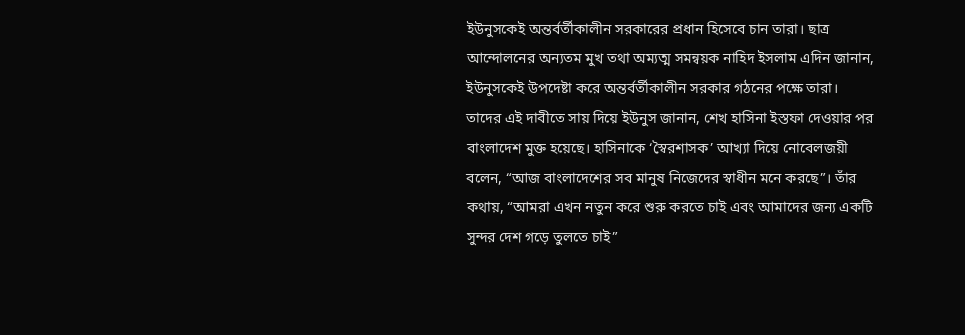ইউনুসকেই অন্তর্বর্তীকালীন সরকারের প্রধান হিসেবে চান তারা। ছাত্র আন্দোলনের অন্যতম মুখ তথা অম্যত্ম সমন্বয়ক নাহিদ ইসলাম এদিন জানান, ইউনুসকেই উপদেষ্টা করে অন্তর্বর্তীকালীন সরকার গঠনের পক্ষে তারা।
তাদের এই দাবীতে সায় দিয়ে ইউনুস জানান, শেখ হাসিনা ইস্তফা দেওয়ার পর বাংলাদেশ মুক্ত হয়েছে। হাসিনাকে ‘স্বৈরশাসক’ আখ্যা দিয়ে নোবেলজয়ী বলেন, “আজ বাংলাদেশের সব মানুষ নিজেদের স্বাধীন মনে করছে”। তাঁর কথায়, “আমরা এখন নতুন করে শুরু করতে চাই এবং আমাদের জন্য একটি সুন্দর দেশ গড়ে তুলতে চাই”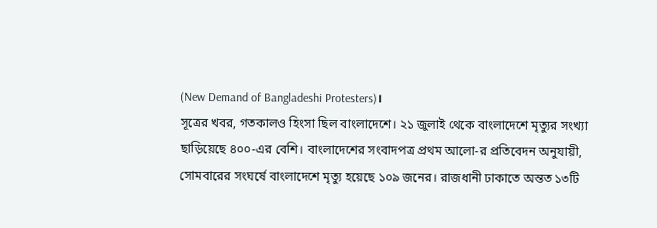(New Demand of Bangladeshi Protesters)।
সূত্রের খবর, গতকালও হিংসা ছিল বাংলাদেশে। ২১ জুলাই থেকে বাংলাদেশে মৃত্যুর সংখ্যা ছাড়িয়েছে ৪০০-এর বেশি। বাংলাদেশের সংবাদপত্র প্রথম আলো-র প্রতিবেদন অনুযায়ী, সোমবারের সংঘর্ষে বাংলাদেশে মৃত্যু হয়েছে ১০৯ জনের। রাজধানী ঢাকাতে অন্তত ১৩টি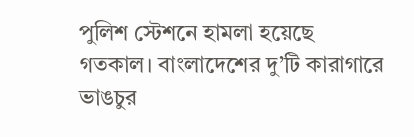পুলিশ স্টেশনে হামলা হয়েছে গতকাল। বাংলাদেশের দু’টি কারাগারে ভাঙচুর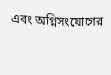এবং অগ্নিসংযোগের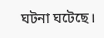ঘটনা ঘটেছে।